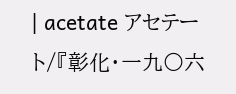| acetate アセテート/『彰化・一九〇六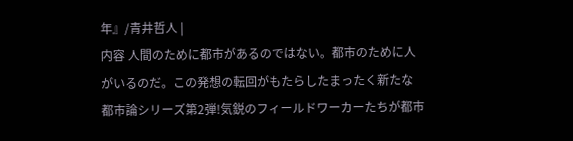年』/青井哲人 |
内容 人間のために都市があるのではない。都市のために人がいるのだ。この発想の転回がもたらしたまったく新たな都市論シリーズ第2弾!気鋭のフィールドワーカーたちが都市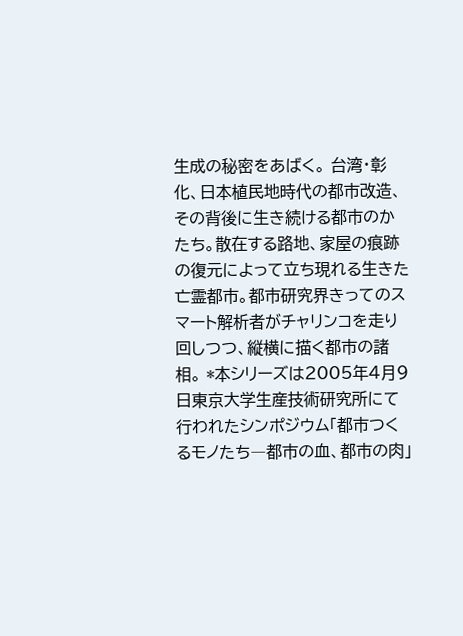生成の秘密をあばく。 台湾・彰化、日本植民地時代の都市改造、その背後に生き続ける都市のかたち。散在する路地、家屋の痕跡の復元によって立ち現れる生きた亡霊都市。都市研究界きってのスマート解析者がチャリンコを走り回しつつ、縦横に描く都市の諸相。 *本シリーズは2005年4月9日東京大学生産技術研究所にて行われたシンポジウム「都市つくるモノたち―都市の血、都市の肉」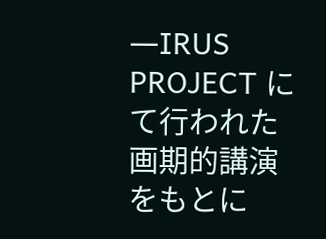―IRUS PROJECT にて行われた画期的講演をもとに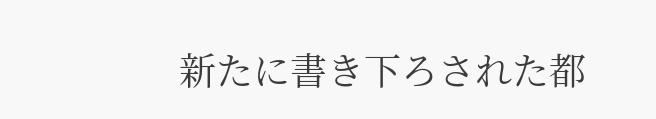新たに書き下ろされた都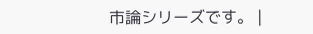市論シリーズです。 |